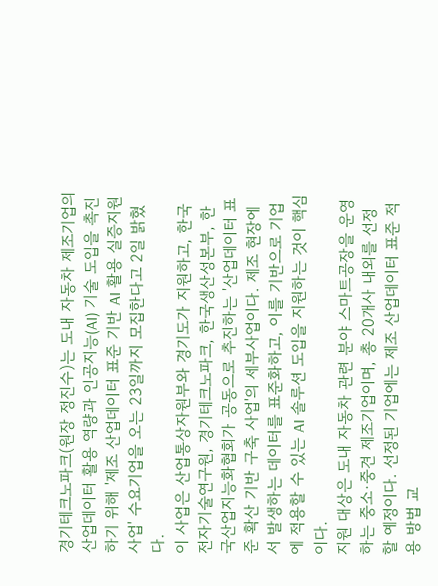경기테크노파크(원장 정진수)는 도내 자동차 제조기업의 산업데이터 활용 역량과 인공지능(AI) 기술 도입을 촉진하기 위해 '제조 산업데이터 표준 기반 AI 활용 실증지원 사업' 수요기업을 오는 23일까지 모집한다고 2일 밝혔다.
이 사업은 산업통상자원부와 경기도가 지원하고, 한국전자기술연구원, 경기테크노파크, 한국생산성본부, 한국산업지능화협회가 공동으로 추진하는 '산업데이터 표준 확산 기반 구축 사업'의 세부사업이다. 제조 현장에서 발생하는 데이터를 표준화하고, 이를 기반으로 기업에 적용할 수 있는 AI 솔루션 도입을 지원하는 것이 핵심이다.
지원 대상은 도내 자동차 관련 분야 스마트공장을 운영하는 중소·중견 제조기업이며, 총 20개사 내외를 선정할 예정이다. 선정된 기업에는 제조 산업데이터 표준 적용 방법 교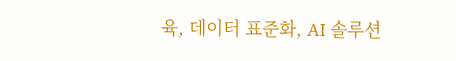육, 데이터 표준화, AI 솔루션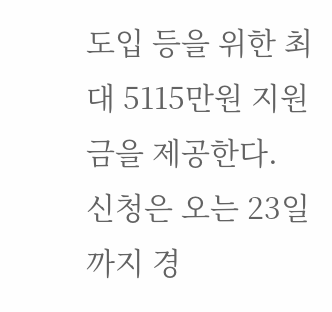도입 등을 위한 최대 5115만원 지원금을 제공한다.
신청은 오는 23일까지 경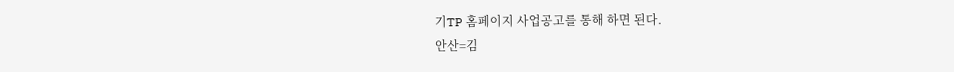기TP 홈페이지 사업공고를 통해 하면 된다.
안산=김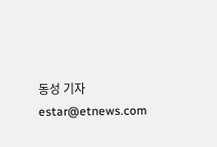동성 기자 estar@etnews.com